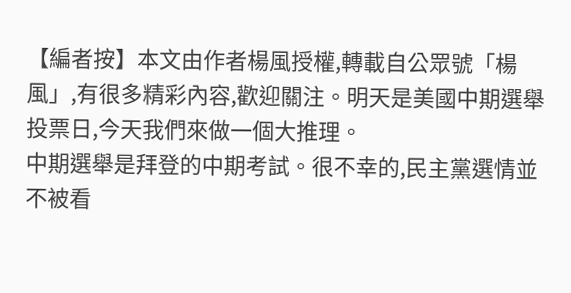【編者按】本文由作者楊風授權,轉載自公眾號「楊風」,有很多精彩內容,歡迎關注。明天是美國中期選舉投票日,今天我們來做一個大推理。
中期選舉是拜登的中期考試。很不幸的,民主黨選情並不被看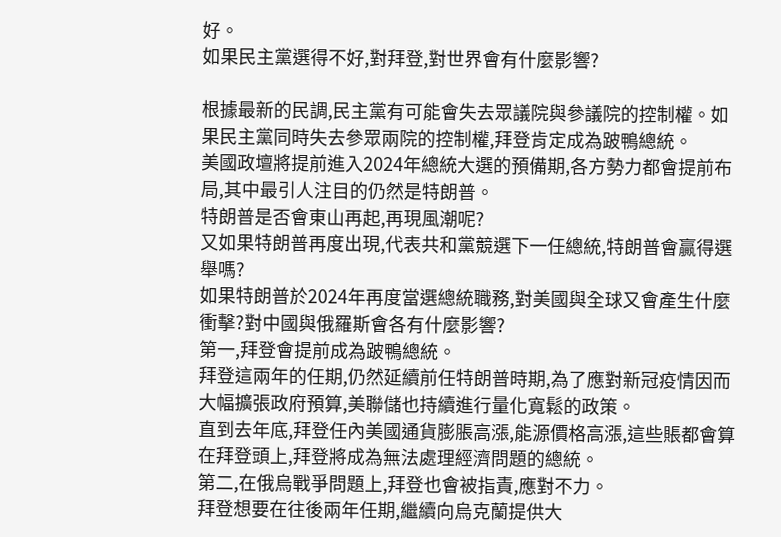好。
如果民主黨選得不好,對拜登,對世界會有什麼影響?

根據最新的民調,民主黨有可能會失去眾議院與參議院的控制權。如果民主黨同時失去參眾兩院的控制權,拜登肯定成為跛鴨總統。
美國政壇將提前進入2024年總統大選的預備期,各方勢力都會提前布局,其中最引人注目的仍然是特朗普。
特朗普是否會東山再起,再現風潮呢?
又如果特朗普再度出現,代表共和黨競選下一任總統,特朗普會贏得選舉嗎?
如果特朗普於2024年再度當選總統職務,對美國與全球又會產生什麼衝擊?對中國與俄羅斯會各有什麼影響?
第一,拜登會提前成為跛鴨總統。
拜登這兩年的任期,仍然延續前任特朗普時期,為了應對新冠疫情因而大幅擴張政府預算,美聯儲也持續進行量化寬鬆的政策。
直到去年底,拜登任內美國通貨膨脹高漲,能源價格高漲,這些賬都會算在拜登頭上,拜登將成為無法處理經濟問題的總統。
第二,在俄烏戰爭問題上,拜登也會被指責,應對不力。
拜登想要在往後兩年任期,繼續向烏克蘭提供大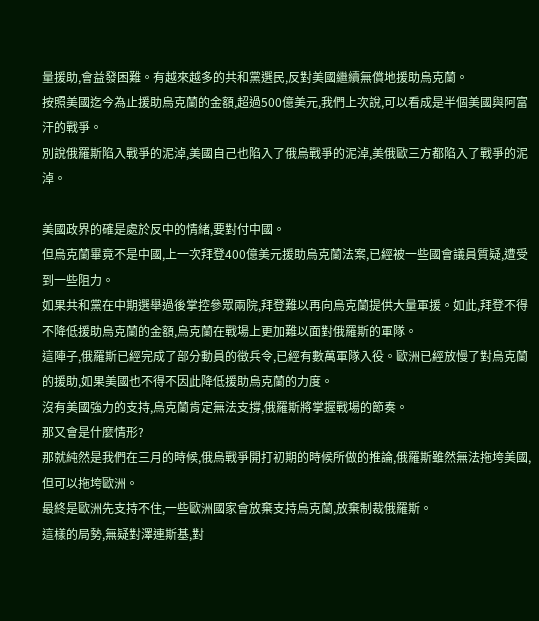量援助,會益發困難。有越來越多的共和黨選民,反對美國繼續無償地援助烏克蘭。
按照美國迄今為止援助烏克蘭的金額,超過500億美元,我們上次說,可以看成是半個美國與阿富汗的戰爭。
別說俄羅斯陷入戰爭的泥淖,美國自己也陷入了俄烏戰爭的泥淖,美俄歐三方都陷入了戰爭的泥淖。

美國政界的確是處於反中的情緒,要對付中國。
但烏克蘭畢竟不是中國,上一次拜登400億美元援助烏克蘭法案,已經被一些國會議員質疑,遭受到一些阻力。
如果共和黨在中期選舉過後掌控參眾兩院,拜登難以再向烏克蘭提供大量軍援。如此,拜登不得不降低援助烏克蘭的金額,烏克蘭在戰場上更加難以面對俄羅斯的軍隊。
這陣子,俄羅斯已經完成了部分動員的徵兵令,已經有數萬軍隊入役。歐洲已經放慢了對烏克蘭的援助,如果美國也不得不因此降低援助烏克蘭的力度。
沒有美國強力的支持,烏克蘭肯定無法支撐,俄羅斯將掌握戰場的節奏。
那又會是什麼情形?
那就純然是我們在三月的時候,俄烏戰爭開打初期的時候所做的推論,俄羅斯雖然無法拖垮美國,但可以拖垮歐洲。
最終是歐洲先支持不住,一些歐洲國家會放棄支持烏克蘭,放棄制裁俄羅斯。
這樣的局勢,無疑對澤連斯基,對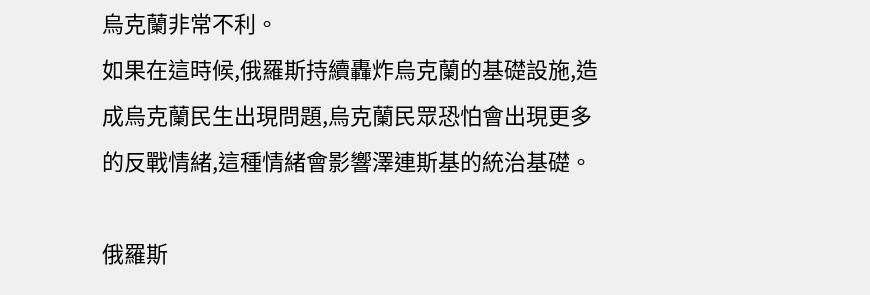烏克蘭非常不利。
如果在這時候,俄羅斯持續轟炸烏克蘭的基礎設施,造成烏克蘭民生出現問題,烏克蘭民眾恐怕會出現更多的反戰情緒,這種情緒會影響澤連斯基的統治基礎。

俄羅斯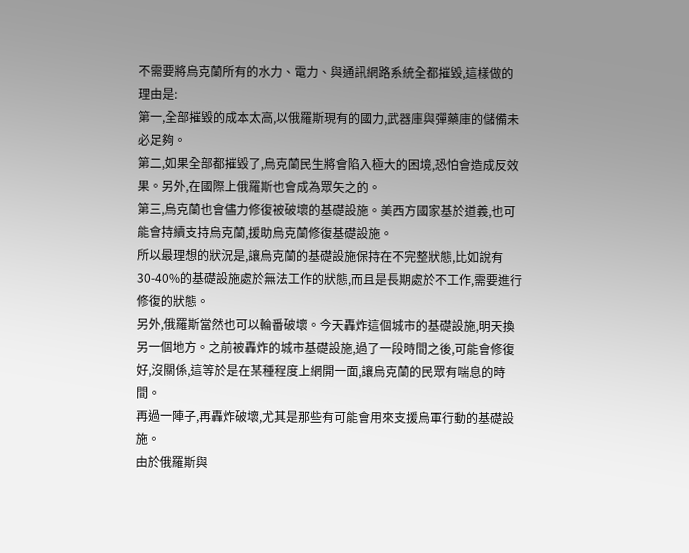不需要將烏克蘭所有的水力、電力、與通訊網路系統全都摧毀,這樣做的理由是:
第一,全部摧毀的成本太高,以俄羅斯現有的國力,武器庫與彈藥庫的儲備未必足夠。
第二,如果全部都摧毀了,烏克蘭民生將會陷入極大的困境,恐怕會造成反效果。另外,在國際上俄羅斯也會成為眾矢之的。
第三,烏克蘭也會儘力修復被破壞的基礎設施。美西方國家基於道義,也可能會持續支持烏克蘭,援助烏克蘭修復基礎設施。
所以最理想的狀況是,讓烏克蘭的基礎設施保持在不完整狀態,比如說有30-40%的基礎設施處於無法工作的狀態,而且是長期處於不工作,需要進行修復的狀態。
另外,俄羅斯當然也可以輪番破壞。今天轟炸這個城市的基礎設施,明天換另一個地方。之前被轟炸的城市基礎設施,過了一段時間之後,可能會修復好,沒關係,這等於是在某種程度上網開一面,讓烏克蘭的民眾有喘息的時間。
再過一陣子,再轟炸破壞,尤其是那些有可能會用來支援烏軍行動的基礎設施。
由於俄羅斯與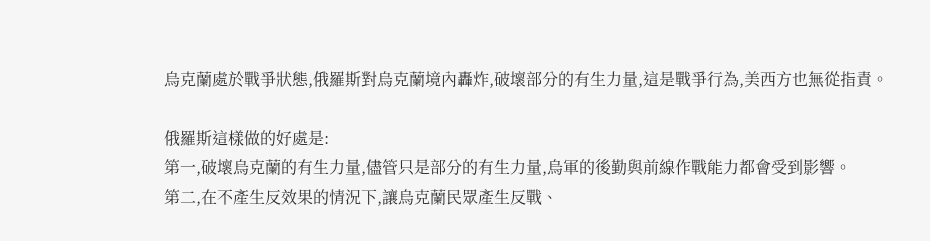烏克蘭處於戰爭狀態,俄羅斯對烏克蘭境內轟炸,破壞部分的有生力量,這是戰爭行為,美西方也無從指責。

俄羅斯這樣做的好處是:
第一,破壞烏克蘭的有生力量,儘管只是部分的有生力量,烏軍的後勤與前線作戰能力都會受到影響。
第二,在不產生反效果的情況下,讓烏克蘭民眾產生反戰、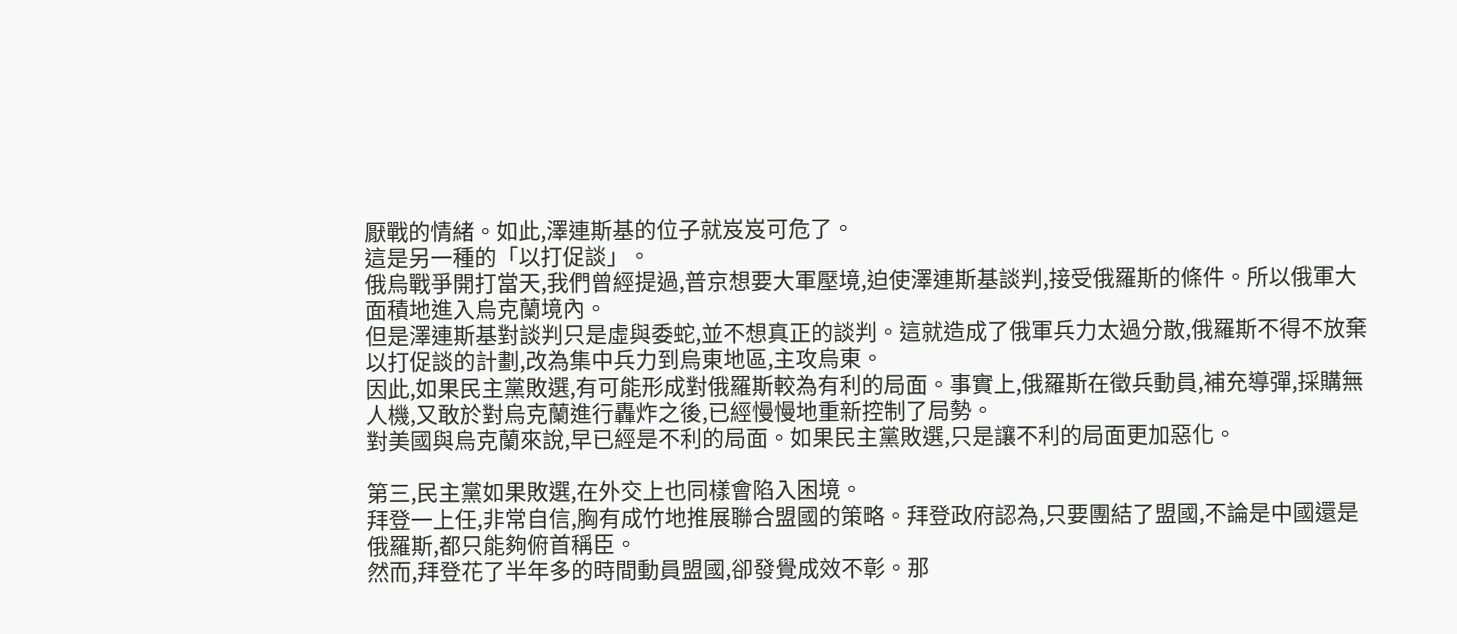厭戰的情緒。如此,澤連斯基的位子就岌岌可危了。
這是另一種的「以打促談」。
俄烏戰爭開打當天,我們曾經提過,普京想要大軍壓境,迫使澤連斯基談判,接受俄羅斯的條件。所以俄軍大面積地進入烏克蘭境內。
但是澤連斯基對談判只是虛與委蛇,並不想真正的談判。這就造成了俄軍兵力太過分散,俄羅斯不得不放棄以打促談的計劃,改為集中兵力到烏東地區,主攻烏東。
因此,如果民主黨敗選,有可能形成對俄羅斯較為有利的局面。事實上,俄羅斯在徵兵動員,補充導彈,採購無人機,又敢於對烏克蘭進行轟炸之後,已經慢慢地重新控制了局勢。
對美國與烏克蘭來說,早已經是不利的局面。如果民主黨敗選,只是讓不利的局面更加惡化。

第三,民主黨如果敗選,在外交上也同樣會陷入困境。
拜登一上任,非常自信,胸有成竹地推展聯合盟國的策略。拜登政府認為,只要團結了盟國,不論是中國還是俄羅斯,都只能夠俯首稱臣。
然而,拜登花了半年多的時間動員盟國,卻發覺成效不彰。那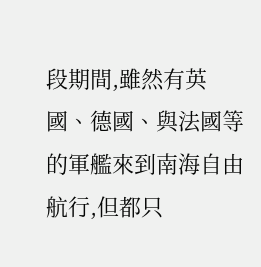段期間,雖然有英國、德國、與法國等的軍艦來到南海自由航行,但都只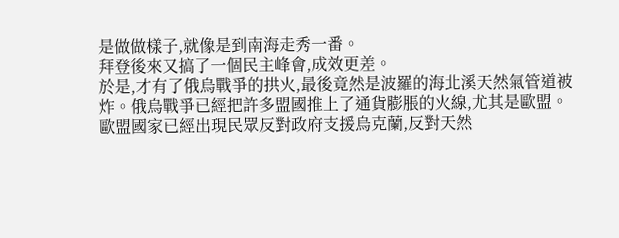是做做樣子,就像是到南海走秀一番。
拜登後來又搞了一個民主峰會,成效更差。
於是,才有了俄烏戰爭的拱火,最後竟然是波羅的海北溪天然氣管道被炸。俄烏戰爭已經把許多盟國推上了通貨膨脹的火線,尤其是歐盟。
歐盟國家已經出現民眾反對政府支援烏克蘭,反對天然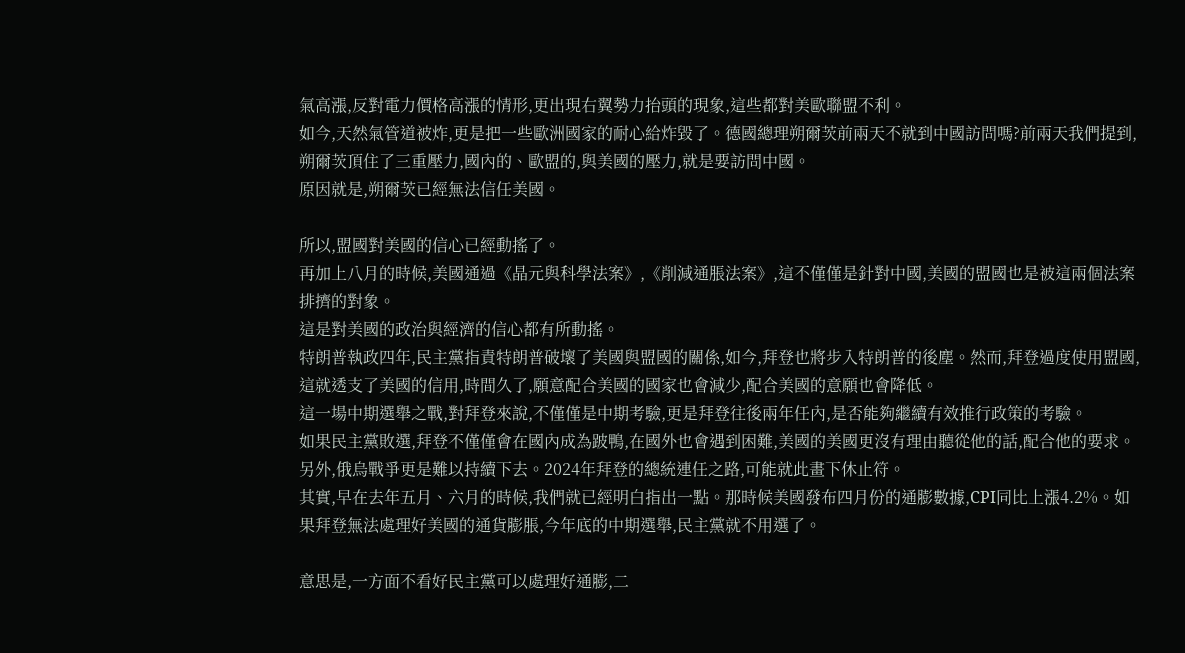氣高漲,反對電力價格高漲的情形,更出現右翼勢力抬頭的現象,這些都對美歐聯盟不利。
如今,天然氣管道被炸,更是把一些歐洲國家的耐心給炸毀了。德國總理朔爾茨前兩天不就到中國訪問嗎?前兩天我們提到,朔爾茨頂住了三重壓力,國內的、歐盟的,與美國的壓力,就是要訪問中國。
原因就是,朔爾茨已經無法信任美國。

所以,盟國對美國的信心已經動搖了。
再加上八月的時候,美國通過《晶元與科學法案》,《削減通脹法案》,這不僅僅是針對中國,美國的盟國也是被這兩個法案排擠的對象。
這是對美國的政治與經濟的信心都有所動搖。
特朗普執政四年,民主黨指責特朗普破壞了美國與盟國的關係,如今,拜登也將步入特朗普的後塵。然而,拜登過度使用盟國,這就透支了美國的信用,時間久了,願意配合美國的國家也會減少,配合美國的意願也會降低。
這一場中期選舉之戰,對拜登來說,不僅僅是中期考驗,更是拜登往後兩年任內,是否能夠繼續有效推行政策的考驗。
如果民主黨敗選,拜登不僅僅會在國內成為跛鴨,在國外也會遇到困難,美國的美國更沒有理由聽從他的話,配合他的要求。
另外,俄烏戰爭更是難以持續下去。2024年拜登的總統連任之路,可能就此畫下休止符。
其實,早在去年五月、六月的時候,我們就已經明白指出一點。那時候美國發布四月份的通膨數據,CPI同比上漲4.2%。如果拜登無法處理好美國的通貨膨脹,今年底的中期選舉,民主黨就不用選了。

意思是,一方面不看好民主黨可以處理好通膨,二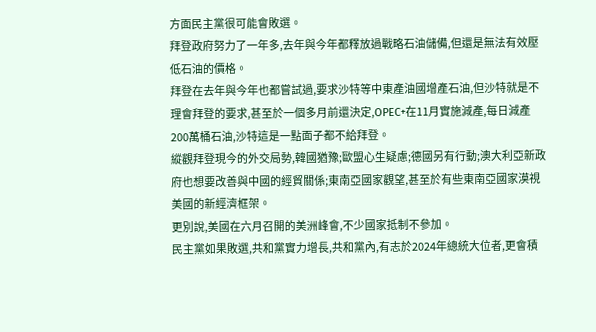方面民主黨很可能會敗選。
拜登政府努力了一年多,去年與今年都釋放過戰略石油儲備,但還是無法有效壓低石油的價格。
拜登在去年與今年也都嘗試過,要求沙特等中東產油國增產石油,但沙特就是不理會拜登的要求,甚至於一個多月前還決定,OPEC+在11月實施減產,每日減產200萬桶石油,沙特這是一點面子都不給拜登。
縱觀拜登現今的外交局勢,韓國猶豫;歐盟心生疑慮;德國另有行動;澳大利亞新政府也想要改善與中國的經貿關係;東南亞國家觀望,甚至於有些東南亞國家漠視美國的新經濟框架。
更別說,美國在六月召開的美洲峰會,不少國家抵制不參加。
民主黨如果敗選,共和黨實力增長,共和黨內,有志於2024年總統大位者,更會積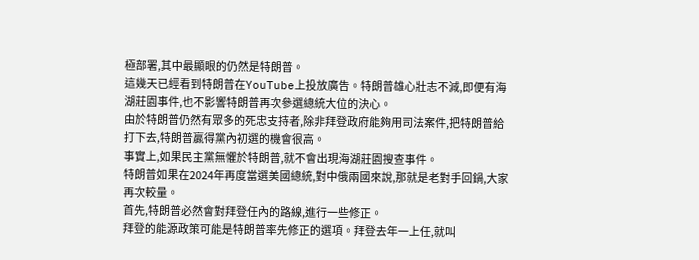極部署,其中最顯眼的仍然是特朗普。
這幾天已經看到特朗普在YouTube上投放廣告。特朗普雄心壯志不減,即便有海湖莊園事件,也不影響特朗普再次參選總統大位的決心。
由於特朗普仍然有眾多的死忠支持者,除非拜登政府能夠用司法案件,把特朗普給打下去,特朗普贏得黨內初選的機會很高。
事實上,如果民主黨無懼於特朗普,就不會出現海湖莊園搜查事件。
特朗普如果在2024年再度當選美國總統,對中俄兩國來說,那就是老對手回鍋,大家再次較量。
首先,特朗普必然會對拜登任內的路線,進行一些修正。
拜登的能源政策可能是特朗普率先修正的選項。拜登去年一上任,就叫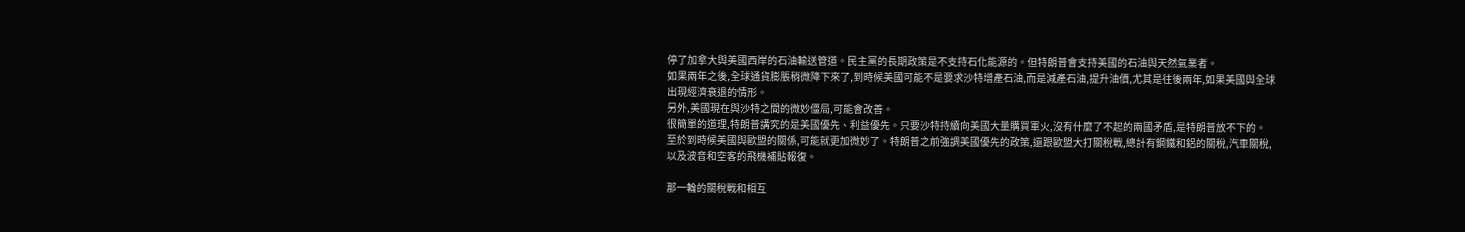停了加拿大與美國西岸的石油輸送管道。民主黨的長期政策是不支持石化能源的。但特朗普會支持美國的石油與天然氣業者。
如果兩年之後,全球通貨膨脹稍微降下來了,到時候美國可能不是要求沙特增產石油,而是減產石油,提升油價,尤其是往後兩年,如果美國與全球出現經濟衰退的情形。
另外,美國現在與沙特之間的微妙僵局,可能會改善。
很簡單的道理,特朗普講究的是美國優先、利益優先。只要沙特持續向美國大量購買軍火,沒有什麼了不起的兩國矛盾,是特朗普放不下的。
至於到時候美國與歐盟的關係,可能就更加微妙了。特朗普之前強調美國優先的政策,還跟歐盟大打關稅戰,總計有鋼鐵和鋁的關稅,汽車關稅,以及波音和空客的飛機補貼報復。

那一輪的關稅戰和相互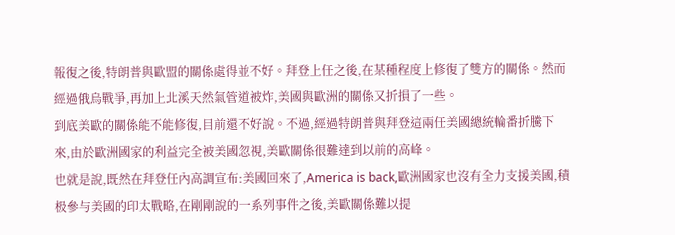報復之後,特朗普與歐盟的關係處得並不好。拜登上任之後,在某種程度上修復了雙方的關係。然而經過俄烏戰爭,再加上北溪天然氣管道被炸,美國與歐洲的關係又折損了一些。
到底美歐的關係能不能修復,目前還不好說。不過,經過特朗普與拜登這兩任美國總統輪番折騰下來,由於歐洲國家的利益完全被美國忽視,美歐關係很難達到以前的高峰。
也就是說,既然在拜登任內高調宣布:美國回來了,America is back,歐洲國家也沒有全力支援美國,積极參与美國的印太戰略,在剛剛說的一系列事件之後,美歐關係難以提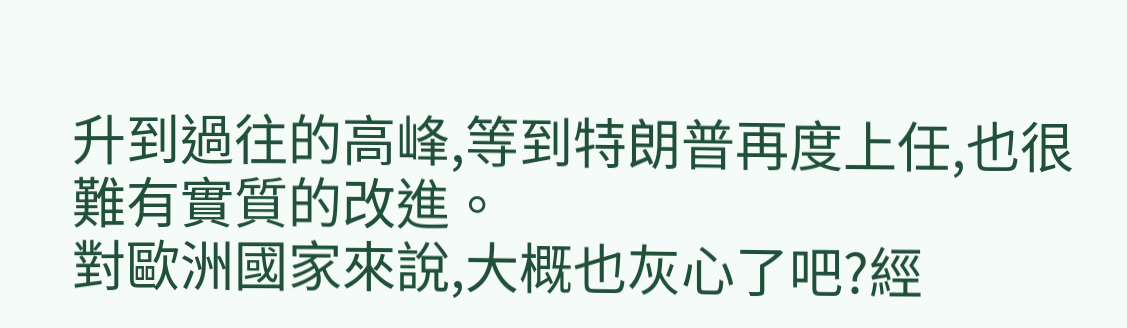升到過往的高峰,等到特朗普再度上任,也很難有實質的改進。
對歐洲國家來說,大概也灰心了吧?經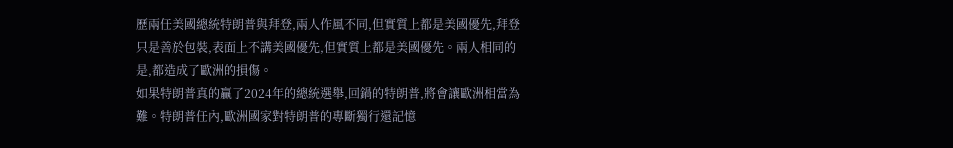歷兩任美國總統特朗普與拜登,兩人作風不同,但實質上都是美國優先,拜登只是善於包裝,表面上不講美國優先,但實質上都是美國優先。兩人相同的是,都造成了歐洲的損傷。
如果特朗普真的贏了2024年的總統選舉,回鍋的特朗普,將會讓歐洲相當為難。特朗普任內,歐洲國家對特朗普的專斷獨行還記憶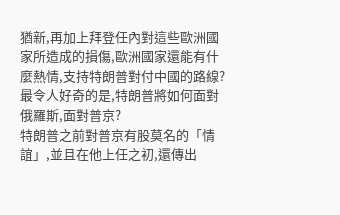猶新,再加上拜登任內對這些歐洲國家所造成的損傷,歐洲國家還能有什麼熱情,支持特朗普對付中國的路線?
最令人好奇的是,特朗普將如何面對俄羅斯,面對普京?
特朗普之前對普京有股莫名的「情誼」,並且在他上任之初,還傳出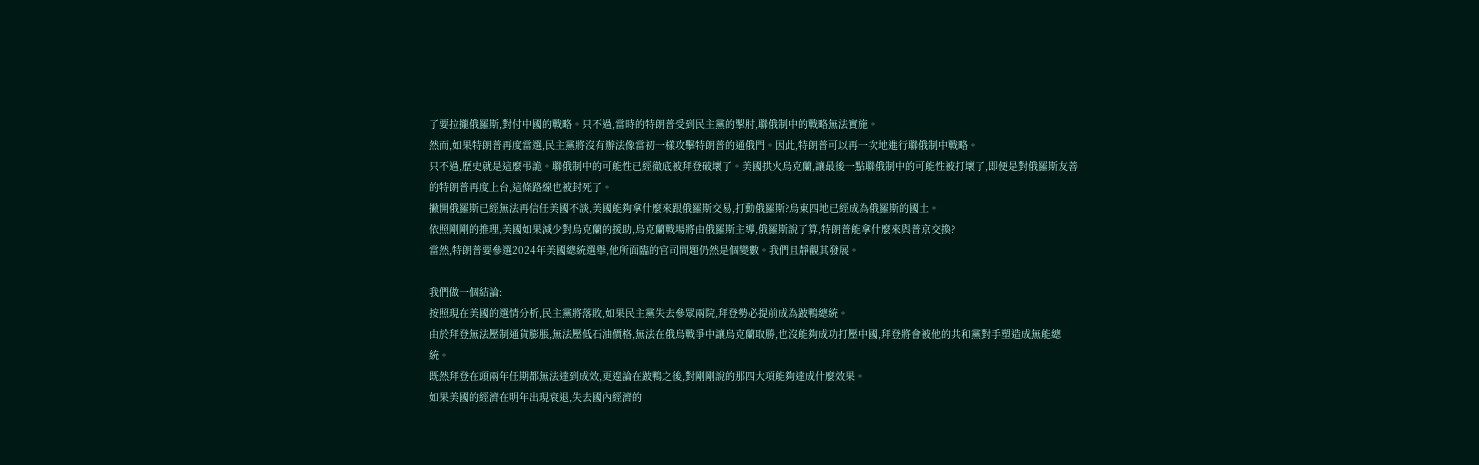了要拉攏俄羅斯,對付中國的戰略。只不過,當時的特朗普受到民主黨的掣肘,聯俄制中的戰略無法實施。
然而,如果特朗普再度當選,民主黨將沒有辦法像當初一樣攻擊特朗普的通俄門。因此,特朗普可以再一次地進行聯俄制中戰略。
只不過,歷史就是這麼弔詭。聯俄制中的可能性已經徹底被拜登破壞了。美國拱火烏克蘭,讓最後一點聯俄制中的可能性被打壞了,即便是對俄羅斯友善的特朗普再度上台,這條路線也被封死了。
撇開俄羅斯已經無法再信任美國不談,美國能夠拿什麼來跟俄羅斯交易,打動俄羅斯?烏東四地已經成為俄羅斯的國土。
依照剛剛的推理,美國如果減少對烏克蘭的援助,烏克蘭戰場將由俄羅斯主導,俄羅斯說了算,特朗普能拿什麼來與普京交換?
當然,特朗普要參選2024年美國總統選舉,他所面臨的官司問題仍然是個變數。我們且靜觀其發展。

我們做一個結論:
按照現在美國的選情分析,民主黨將落敗,如果民主黨失去參眾兩院,拜登勢必提前成為跛鴨總統。
由於拜登無法壓制通貨膨脹,無法壓低石油價格,無法在俄烏戰爭中讓烏克蘭取勝,也沒能夠成功打壓中國,拜登將會被他的共和黨對手塑造成無能總統。
既然拜登在頭兩年任期都無法達到成效,更遑論在跛鴨之後,對剛剛說的那四大項能夠達成什麼效果。
如果美國的經濟在明年出現衰退,失去國內經濟的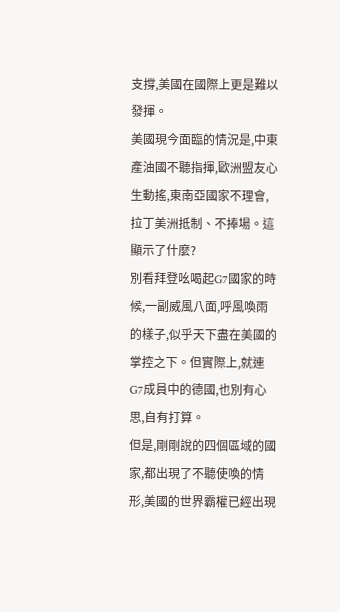支撐,美國在國際上更是難以發揮。
美國現今面臨的情況是,中東產油國不聽指揮,歐洲盟友心生動搖,東南亞國家不理會,拉丁美洲抵制、不捧場。這顯示了什麼?
別看拜登吆喝起G7國家的時候,一副威風八面,呼風喚雨的樣子,似乎天下盡在美國的掌控之下。但實際上,就連G7成員中的德國,也別有心思,自有打算。
但是,剛剛說的四個區域的國家,都出現了不聽使喚的情形,美國的世界霸權已經出現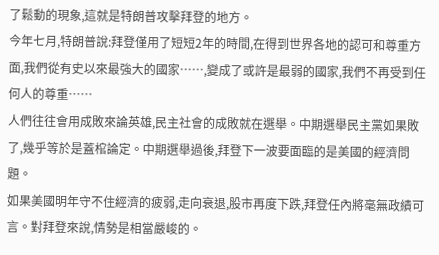了鬆動的現象,這就是特朗普攻擊拜登的地方。
今年七月,特朗普說:拜登僅用了短短2年的時間,在得到世界各地的認可和尊重方面,我們從有史以來最強大的國家……,變成了或許是最弱的國家,我們不再受到任何人的尊重……
人們往往會用成敗來論英雄,民主社會的成敗就在選舉。中期選舉民主黨如果敗了,幾乎等於是蓋棺論定。中期選舉過後,拜登下一波要面臨的是美國的經濟問題。
如果美國明年守不住經濟的疲弱,走向衰退,股市再度下跌,拜登任內將毫無政績可言。對拜登來說,情勢是相當嚴峻的。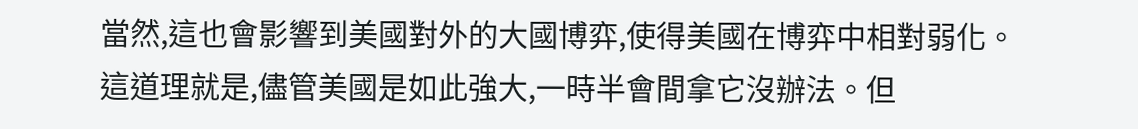當然,這也會影響到美國對外的大國博弈,使得美國在博弈中相對弱化。
這道理就是,儘管美國是如此強大,一時半會間拿它沒辦法。但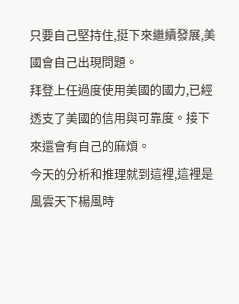只要自己堅持住,挺下來繼續發展,美國會自己出現問題。
拜登上任過度使用美國的國力,已經透支了美國的信用與可靠度。接下來還會有自己的麻煩。
今天的分析和推理就到這裡,這裡是風雲天下楊風時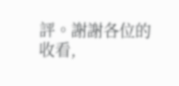評。謝謝各位的收看,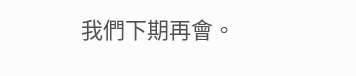我們下期再會。